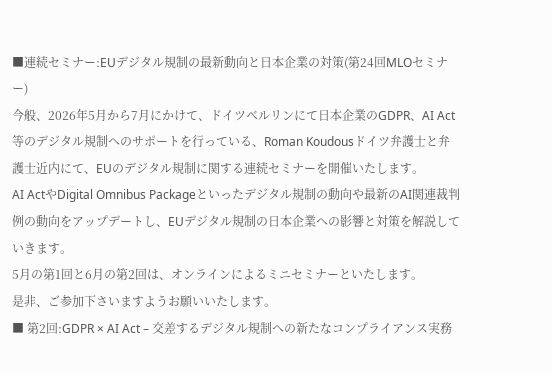■連続セミナー:EUデジタル規制の最新動向と日本企業の対策(第24回MLOセミナー)
今般、2026年5月から7月にかけて、ドイツベルリンにて日本企業のGDPR、AI Act等のデジタル規制へのサポートを行っている、Roman Koudousドイツ弁護士と弁護士近内にて、EUのデジタル規制に関する連続セミナーを開催いたします。
AI ActやDigital Omnibus Packageといったデジタル規制の動向や最新のAI関連裁判例の動向をアップデートし、EUデジタル規制の日本企業への影響と対策を解説していきます。
5月の第1回と6月の第2回は、オンラインによるミニセミナーといたします。
是非、ご参加下さいますようお願いいたします。
■ 第2回:GDPR × AI Act – 交差するデジタル規制への新たなコンプライアンス実務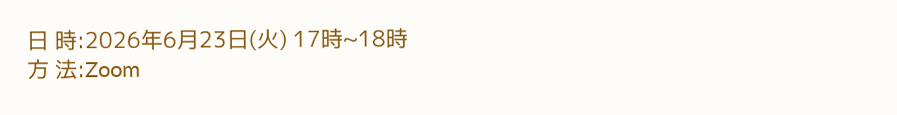日 時:2026年6月23日(火) 17時~18時
方 法:Zoom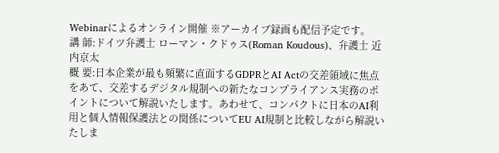Webinarによるオンライン開催 ※アーカイブ録画も配信予定です。
講 師:ドイツ弁護士 ローマン・クドゥス(Roman Koudous)、弁護士 近内京太
概 要:日本企業が最も頻繁に直面するGDPRとAI Actの交差領域に焦点をあて、交差するデジタル規制への新たなコンプライアンス実務のポイントについて解説いたします。あわせて、コンパクトに日本のAI利用と個人情報保護法との関係についてEU AI規制と比較しながら解説いたしま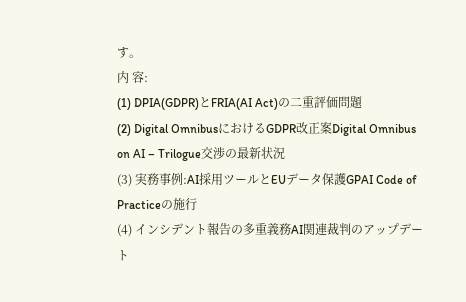す。
内 容:
(1) DPIA(GDPR)とFRIA(AI Act)の二重評価問題
(2) Digital OmnibusにおけるGDPR改正案Digital Omnibus on AI – Trilogue交渉の最新状況
(3) 実務事例:AI採用ツールとEUデータ保護GPAI Code of Practiceの施行
(4) インシデント報告の多重義務AI関連裁判のアップデート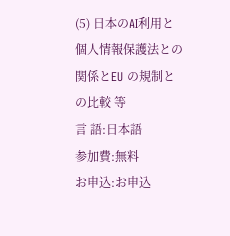(5) 日本のAI利用と個人情報保護法との関係とEU の規制との比較 等
言 語:日本語
参加費:無料
お申込:お申込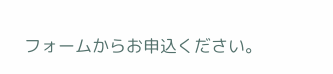フォームからお申込ください。